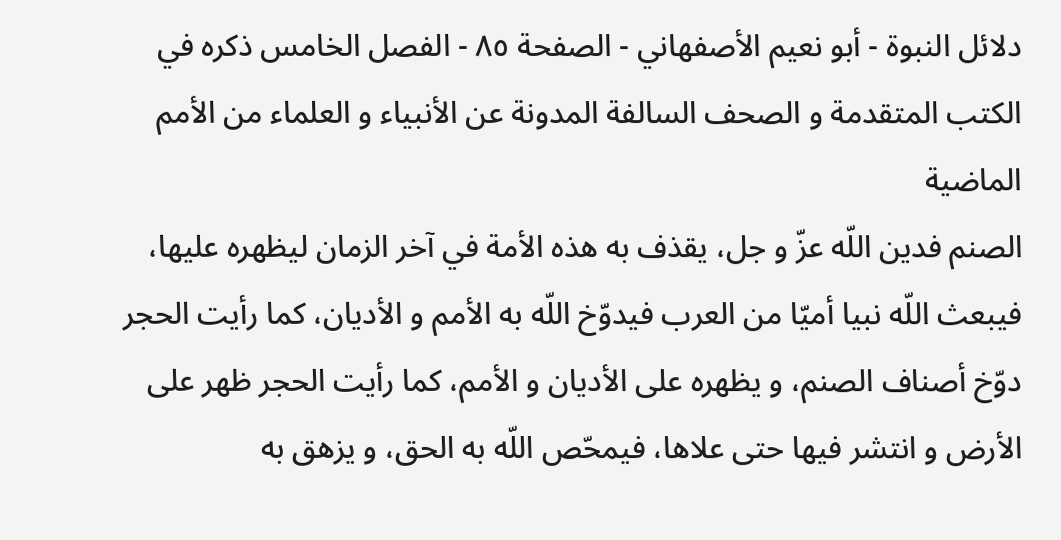دلائل النبوة - أبو نعيم الأصفهاني - الصفحة ٨٥ - الفصل الخامس ذكره في الكتب المتقدمة و الصحف السالفة المدونة عن الأنبياء و العلماء من الأمم الماضية
الصنم فدين اللّه عزّ و جل، يقذف به هذه الأمة في آخر الزمان ليظهره عليها، فيبعث اللّه نبيا أميّا من العرب فيدوّخ اللّه به الأمم و الأديان، كما رأيت الحجر دوّخ أصناف الصنم، و يظهره على الأديان و الأمم، كما رأيت الحجر ظهر على الأرض و انتشر فيها حتى علاها، فيمحّص اللّه به الحق، و يزهق به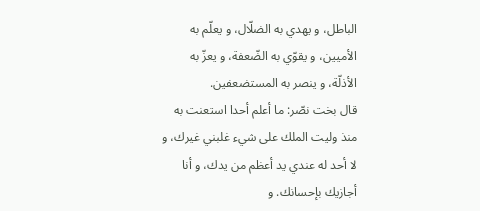الباطل، و يهدي به الضلّال، و يعلّم به الأميين، و يقوّي به الضّعفة، و يعزّ به الأذلّة، و ينصر به المستضعفين.
قال بخت نصّر: ما أعلم أحدا استعنت به منذ وليت الملك على شيء غلبني غيرك، و لا أحد له عندي يد أعظم من يدك، و أنا أجازيك بإحسانك. و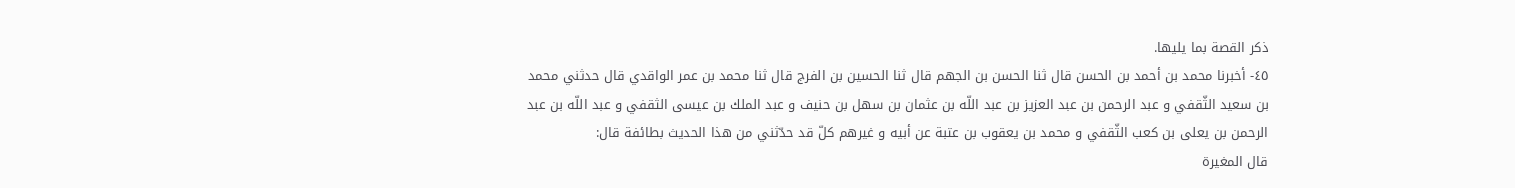ذكر القصة بما يليها.
٤٥- أخبرنا محمد بن أحمد بن الحسن قال ثنا الحسن بن الجهم قال ثنا الحسين بن الفرج قال ثنا محمد بن عمر الواقدي قال حدثني محمد بن سعيد الثّقفي و عبد الرحمن بن عبد العزيز بن عبد اللّه بن عثمان بن سهل بن حنيف و عبد الملك بن عيسى الثقفي و عبد اللّه بن عبد الرحمن بن يعلى بن كعب الثّقفي و محمد بن يعقوب بن عتبة عن أبيه و غيرهم كلّ قد حدّثني من هذا الحديث بطائفة قال:
قال المغيرة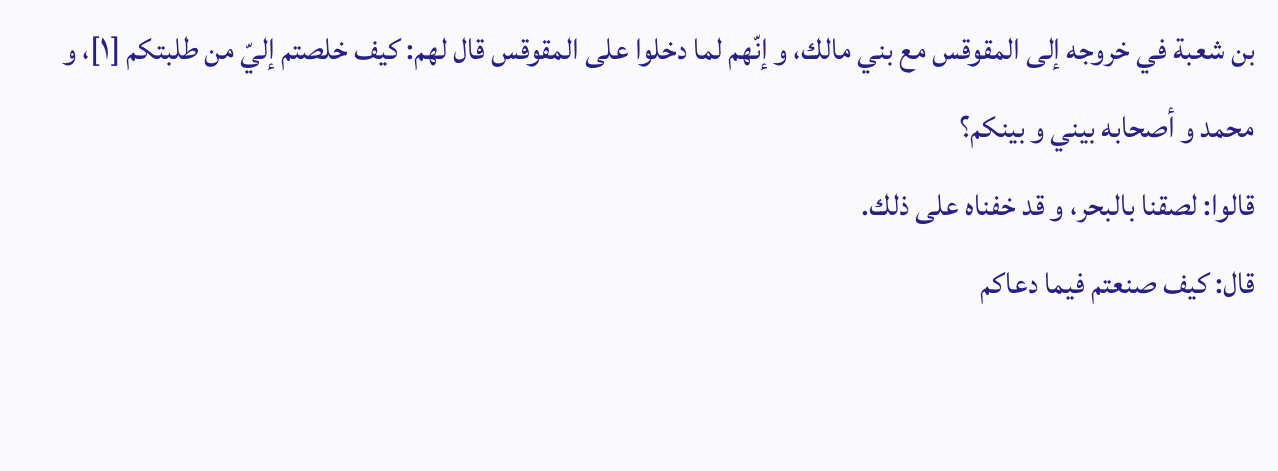بن شعبة في خروجه إلى المقوقس مع بني مالك، و إنّهم لما دخلوا على المقوقس قال لهم: كيف خلصتم إليّ من طلبتكم [١]، و محمد و أصحابه بيني و بينكم؟
قالوا: لصقنا بالبحر، و قد خفناه على ذلك.
قال: كيف صنعتم فيما دعاكم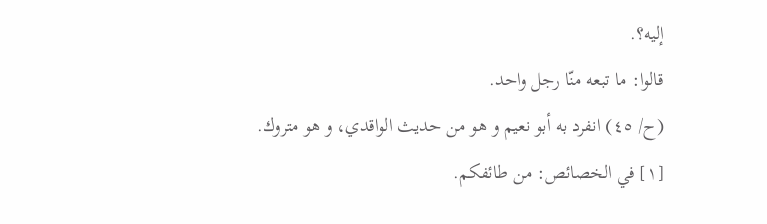إليه؟.
قالوا: ما تبعه منّا رجل واحد.
(ح/ ٤٥) انفرد به أبو نعيم و هو من حديث الواقدي، و هو متروك.
[١] في الخصائص: من طائفكم.